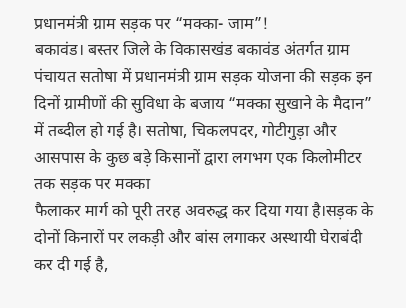प्रधानमंत्री ग्राम सड़क पर “मक्का- जाम”!
बकावंड। बस्तर जिले के विकासखंड बकावंड अंतर्गत ग्राम पंचायत सतोषा में प्रधानमंत्री ग्राम सड़क योजना की सड़क इन दिनों ग्रामीणों की सुविधा के बजाय “मक्का सुखाने के मैदान” में तब्दील हो गई है। सतोषा, चिकलपदर, गोटीगुड़ा और आसपास के कुछ बड़े किसानों द्वारा लगभग एक किलोमीटर तक सड़क पर मक्का
फैलाकर मार्ग को पूरी तरह अवरुद्ध कर दिया गया है।सड़क के दोनों किनारों पर लकड़ी और बांस लगाकर अस्थायी घेराबंदी कर दी गई है,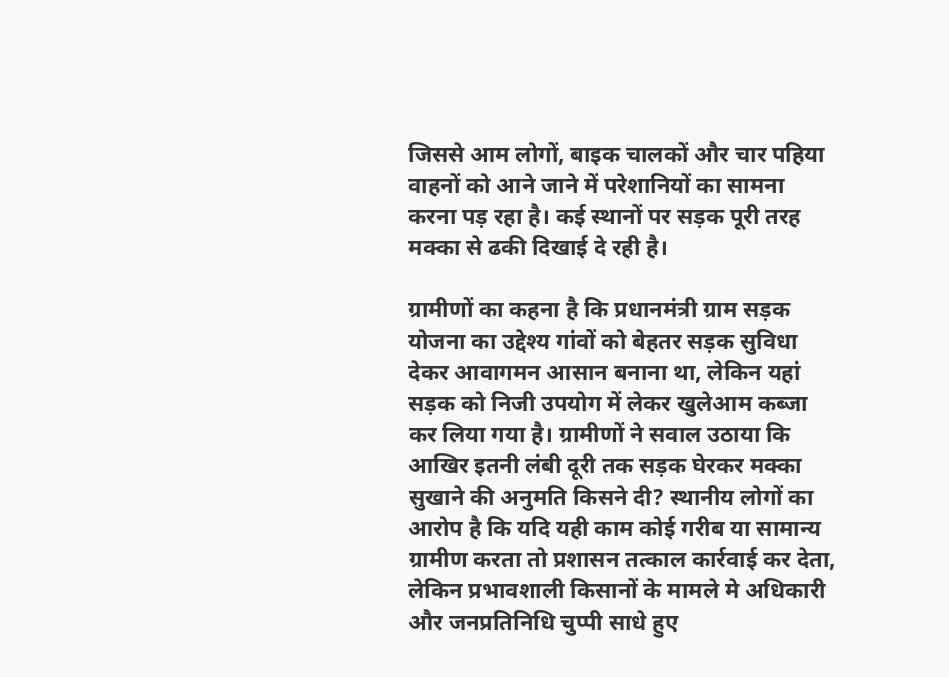जिससे आम लोगों, बाइक चालकों और चार पहिया वाहनों को आने जाने में परेशानियों का सामना करना पड़ रहा है। कई स्थानों पर सड़क पूरी तरह मक्का से ढकी दिखाई दे रही है।

ग्रामीणों का कहना है कि प्रधानमंत्री ग्राम सड़क योजना का उद्देश्य गांवों को बेहतर सड़क सुविधा देकर आवागमन आसान बनाना था, लेकिन यहां सड़क को निजी उपयोग में लेकर खुलेआम कब्जा कर लिया गया है। ग्रामीणों ने सवाल उठाया कि आखिर इतनी लंबी दूरी तक सड़क घेरकर मक्का सुखाने की अनुमति किसने दी? स्थानीय लोगों का आरोप है कि यदि यही काम कोई गरीब या सामान्य ग्रामीण करता तो प्रशासन तत्काल कार्रवाई कर देता, लेकिन प्रभावशाली किसानों के मामले मे अधिकारी और जनप्रतिनिधि चुप्पी साधे हुए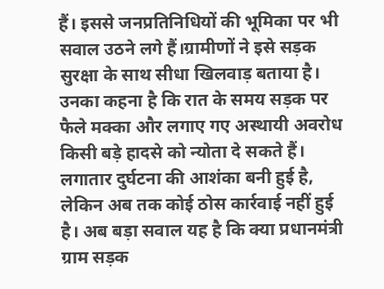हैं। इससे जनप्रतिनिधियों की भूमिका पर भी सवाल उठने लगे हैं।ग्रामीणों ने इसे सड़क सुरक्षा के साथ सीधा खिलवाड़ बताया है। उनका कहना है कि रात के समय सड़क पर फैले मक्का और लगाए गए अस्थायी अवरोध किसी बड़े हादसे को न्योता दे सकते हैं। लगातार दुर्घटना की आशंका बनी हुई है, लेकिन अब तक कोई ठोस कार्रवाई नहीं हुई है। अब बड़ा सवाल यह है कि क्या प्रधानमंत्री ग्राम सड़क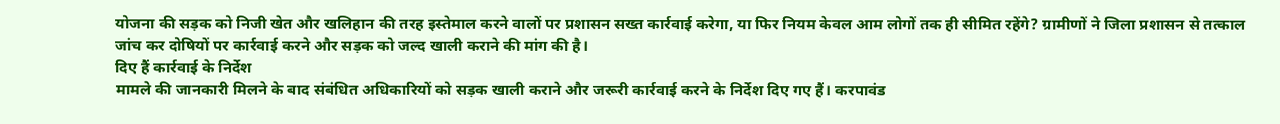योजना की सड़क को निजी खेत और खलिहान की तरह इस्तेमाल करने वालों पर प्रशासन सख्त कार्रवाई करेगा, या फिर नियम केवल आम लोगों तक ही सीमित रहेंगे? ग्रामीणों ने जिला प्रशासन से तत्काल जांच कर दोषियों पर कार्रवाई करने और सड़क को जल्द खाली कराने की मांग की है।
दिए हैं कार्रवाई के निर्देश
मामले की जानकारी मिलने के बाद संबंधित अधिकारियों को सड़क खाली कराने और जरूरी कार्रवाई करने के निर्देश दिए गए हैं। करपावंड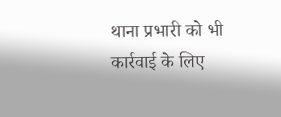थाना प्रभारी को भी कार्रवाई के लिए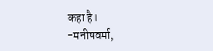कहा है।
-मनीषवर्मा,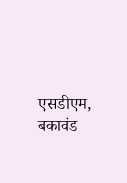एसडीएम, बकावंड